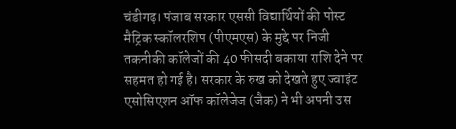चंडीगढ़। पंजाब सरकार एससी विद्यार्थियों की पोस्ट मैट्रिक स्कॉलरशिप (पीएमएस) के मुद्दे पर निजी तकनीकी कॉलेजों की 40 फीसदी बकाया राशि देने पर सहमत हो गई है। सरकार के रुख को देखते हुए ज्वाइंट एसोसिएशन ऑफ कॉलेजेज (जैक) ने भी अपनी उस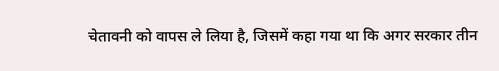चेतावनी को वापस ले लिया है, जिसमें कहा गया था कि अगर सरकार तीन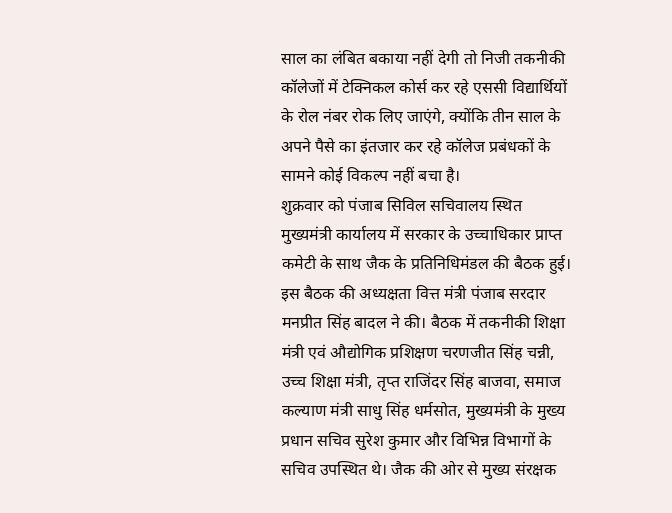साल का लंबित बकाया नहीं देगी तो निजी तकनीकी कॉलेजों में टेक्निकल कोर्स कर रहे एससी विद्यार्थियों के रोल नंबर रोक लिए जाएंगे, क्योंकि तीन साल के अपने पैसे का इंतजार कर रहे कॉलेज प्रबंधकों के सामने कोई विकल्प नहीं बचा है।
शुक्रवार को पंजाब सिविल सचिवालय स्थित मुख्यमंत्री कार्यालय में सरकार के उच्चाधिकार प्राप्त कमेटी के साथ जैक के प्रतिनिधिमंडल की बैठक हुई। इस बैठक की अध्यक्षता वित्त मंत्री पंजाब सरदार मनप्रीत सिंह बादल ने की। बैठक में तकनीकी शिक्षा मंत्री एवं औद्योगिक प्रशिक्षण चरणजीत सिंह चन्नी, उच्च शिक्षा मंत्री, तृप्त राजिंदर सिंह बाजवा, समाज कल्याण मंत्री साधु सिंह धर्मसोत, मुख्यमंत्री के मुख्य प्रधान सचिव सुरेश कुमार और विभिन्न विभागों के सचिव उपस्थित थे। जैक की ओर से मुख्य संरक्षक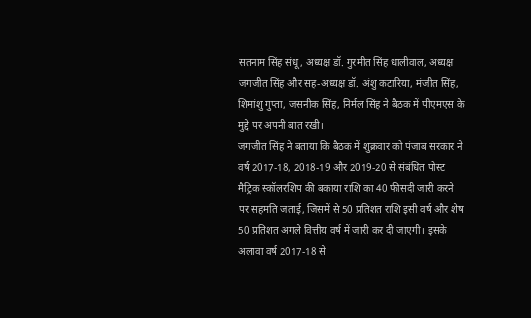सतनाम सिंह संधू, अध्यक्ष डॉ. गुरमीत सिंह धालीवाल, अध्यक्ष जगजीत सिंह और सह-अध्यक्ष डॉ. अंशु कटारिया, मंजीत सिंह, शिमांशु गुप्ता, जसनीक सिंह, निर्मल सिंह ने बैठक में पीएमएस के मुद्दे पर अपनी बात रखी।
जगजीत सिंह ने बताया कि बैठक में शुक्रवार को पंजाब सरकार ने वर्ष 2017-18, 2018-19 और 2019-20 से संबंधित पोस्ट मैट्रिक स्कॉलरशिप की बकाया राशि का 40 फीसदी जारी करने पर सहमति जताई, जिसमें से 50 प्रतिशत राशि इसी वर्ष और शेष 50 प्रतिशत अगले वित्तीय वर्ष में जारी कर दी जाएगी। इसके अलावा वर्ष 2017-18 से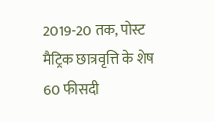2019-20 तक, पोस्ट मैट्रिक छात्रवृत्ति के शेष 60 फीसदी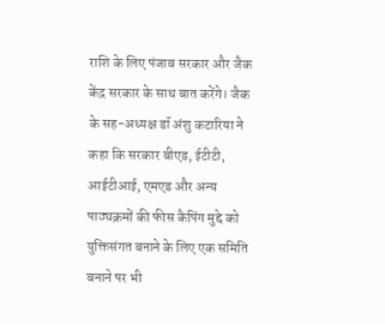राशि के लिए पंजाब सरकार और जैक केंद्र सरकार के साथ बात करेंगे। जैक के सह-अध्यक्ष डॉ अंशु कटारिया ने कहा कि सरकार बीएड, ईटीटी, आईटीआई, एमएड और अन्य पाठ्यक्रमों की फीस कैपिंग मुद्दे को युक्तिसंगत बनाने के लिए एक समिति बनाने पर भी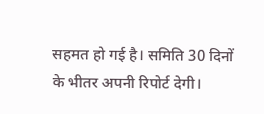सहमत हो गई है। समिति 30 दिनों के भीतर अपनी रिपोर्ट देगी।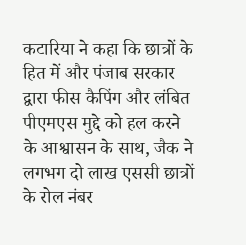कटारिया ने कहा कि छात्रों के हित में और पंजाब सरकार द्वारा फीस कैपिंग और लंबित पीएमएस मुद्दे को हल करने के आश्वासन के साथ, जैक ने लगभग दो लाख एससी छात्रों के रोल नंबर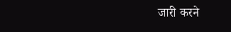जारी करने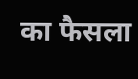का फैसला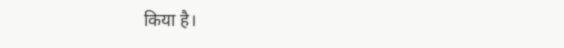किया है।